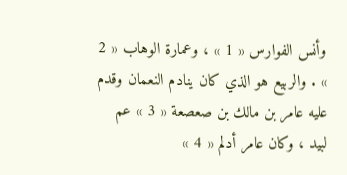وأنس الفوارس « 1 » ، وعمارة الوهاب « 2 » . والربيع هو الذي كان ينادم النعمان وقدم عليه عامر بن مالك بن صعصعة « 3 » عم لبيد ، وكان عامر أدلم « 4 »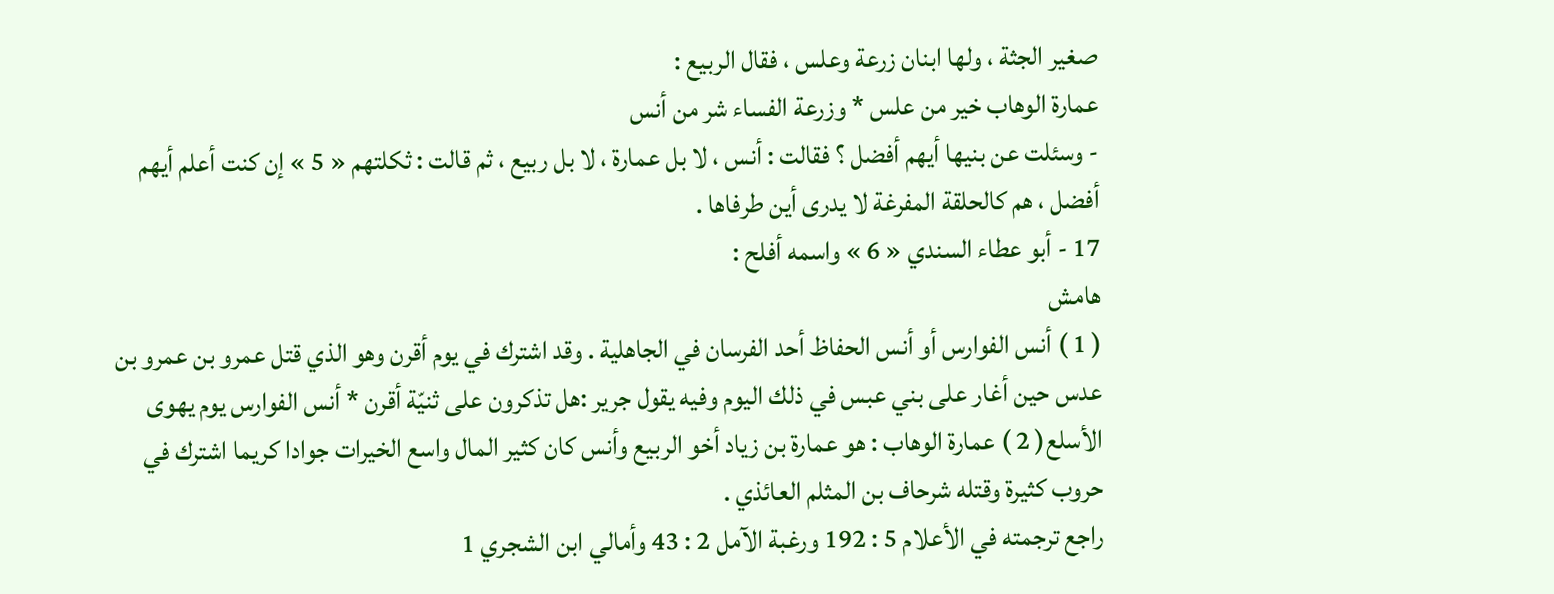صغير الجثة ، ولها ابنان زرعة وعلس ، فقال الربيع :
عمارة الوهاب خير من علس * وزرعة الفساء شر من أنس
- وسئلت عن بنيها أيهم أفضل ؟ فقالت : أنس ، لا بل عمارة ، لا بل ربيع ، ثم قالت : ثكلتهم « 5 » إن كنت أعلم أيهم أفضل ، هم كالحلقة المفرغة لا يدرى أين طرفاها .
17 - أبو عطاء السندي « 6 » واسمه أفلح :
هامش
( 1 ) أنس الفوارس أو أنس الحفاظ أحد الفرسان في الجاهلية . وقد اشترك في يوم أقرن وهو الذي قتل عمرو بن عمرو بن عدس حين أغار على بني عبس في ذلك اليوم وفيه يقول جرير :هل تذكرون على ثنيّة أقرن * أنس الفوارس يوم يهوى الأسلع( 2 ) عمارة الوهاب : هو عمارة بن زياد أخو الربيع وأنس كان كثير المال واسع الخيرات جوادا كريما اشترك في حروب كثيرة وقتله شرحاف بن المثلم العائذي .
راجع ترجمته في الأعلام 5 : 192 ورغبة الآمل 2 : 43 وأمالي ابن الشجري 1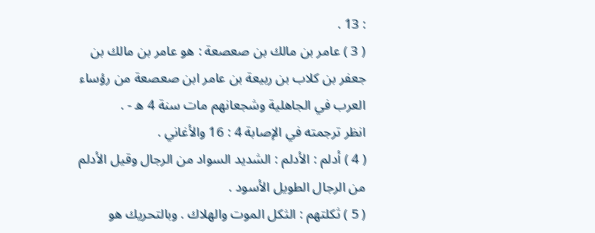: 13 .
( 3 ) عامر بن مالك بن صعصعة : هو عامر بن مالك بن جعفر بن كلاب بن ربيعة بن عامر ابن صعصعة من رؤساء العرب في الجاهلية وشجعانهم مات سنة 4 ه - .
انظر ترجمته في الإصابة 4 : 16 والأغاني .
( 4 ) أدلم : الأدلم : الشديد السواد من الرجال وقيل الأدلم من الرجال الطويل الأسود .
( 5 ) ثكلتهم : الثكل الموت والهلاك . وبالتحريك هو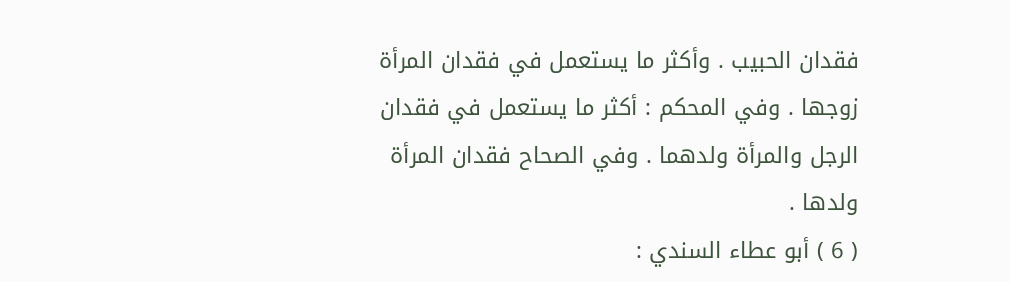فقدان الحبيب . وأكثر ما يستعمل في فقدان المرأة زوجها . وفي المحكم : أكثر ما يستعمل في فقدان الرجل والمرأة ولدهما . وفي الصحاح فقدان المرأة ولدها .
( 6 ) أبو عطاء السندي :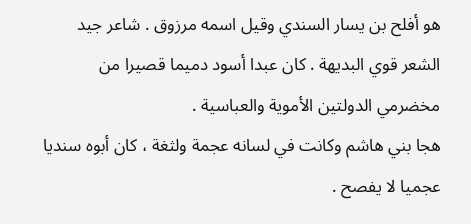هو أفلح بن يسار السندي وقيل اسمه مرزوق . شاعر جيد الشعر قوي البديهة . كان عبدا أسود دميما قصيرا من مخضرمي الدولتين الأموية والعباسية .
هجا بني هاشم وكانت في لسانه عجمة ولثغة ، كان أبوه سنديا عجميا لا يفصح .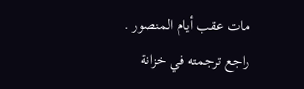مات عقب أيام المنصور .
راجع ترجمته في خزانة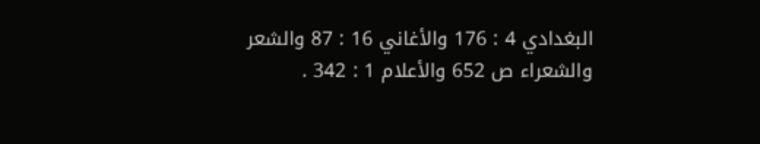البغدادي 4 : 176 والأغاني 16 : 87 والشعر والشعراء ص 652 والأعلام 1 : 342 .